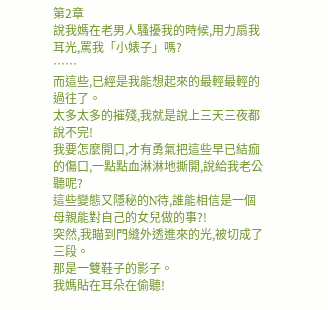第2章
說我媽在老男人騷擾我的時候,用力扇我耳光,罵我「小婊子」嗎?
……
而這些,已經是我能想起來的最輕最輕的過往了。
太多太多的摧殘,我就是說上三天三夜都說不完!
我要怎麼開口,才有勇氣把這些早已結痂的傷口,一點點血淋淋地撕開,說給我老公聽呢?
這些變態又隱秘的N待,誰能相信是一個母親能對自己的女兒做的事?!
突然,我瞄到門縫外透進來的光,被切成了三段。
那是一雙鞋子的影子。
我媽貼在耳朵在偷聽!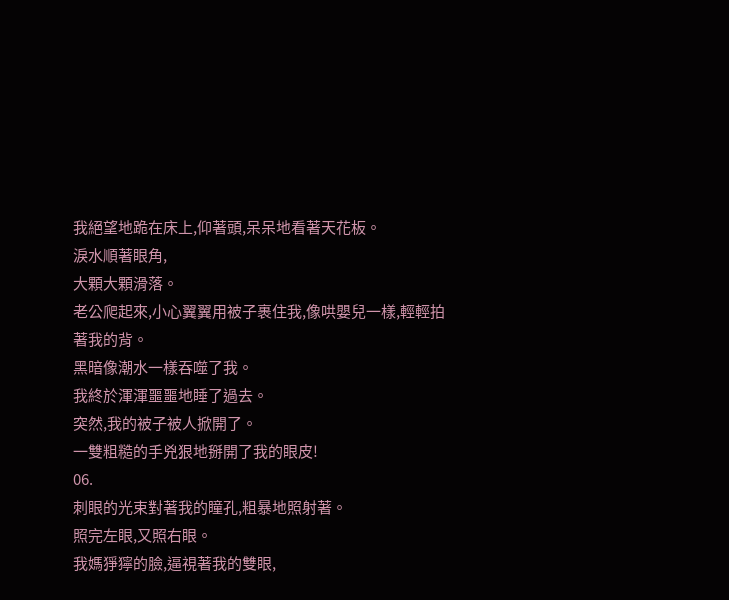我絕望地跪在床上,仰著頭,呆呆地看著天花板。
淚水順著眼角,
大顆大顆滑落。
老公爬起來,小心翼翼用被子裹住我,像哄嬰兒一樣,輕輕拍著我的背。
黑暗像潮水一樣吞噬了我。
我終於渾渾噩噩地睡了過去。
突然,我的被子被人掀開了。
一雙粗糙的手兇狠地掰開了我的眼皮!
06.
刺眼的光束對著我的瞳孔,粗暴地照射著。
照完左眼,又照右眼。
我媽猙獰的臉,逼視著我的雙眼,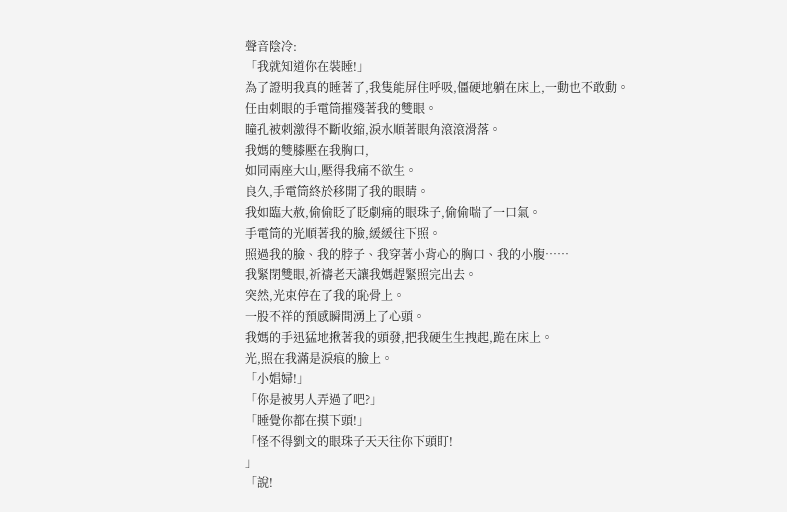聲音陰冷:
「我就知道你在裝睡!」
為了證明我真的睡著了,我隻能屏住呼吸,僵硬地躺在床上,一動也不敢動。
任由刺眼的手電筒摧殘著我的雙眼。
瞳孔被刺激得不斷收縮,淚水順著眼角滾滾滑落。
我媽的雙膝壓在我胸口,
如同兩座大山,壓得我痛不欲生。
良久,手電筒終於移開了我的眼睛。
我如臨大赦,偷偷眨了眨劇痛的眼珠子,偷偷喘了一口氣。
手電筒的光順著我的臉,緩緩往下照。
照過我的臉、我的脖子、我穿著小背心的胸口、我的小腹……
我緊閉雙眼,祈禱老天讓我媽趕緊照完出去。
突然,光束停在了我的恥骨上。
一股不祥的預感瞬間湧上了心頭。
我媽的手迅猛地揪著我的頭發,把我硬生生拽起,跪在床上。
光,照在我滿是淚痕的臉上。
「小娼婦!」
「你是被男人弄過了吧?」
「睡覺你都在摸下頭!」
「怪不得劉文的眼珠子天天往你下頭盯!
」
「說!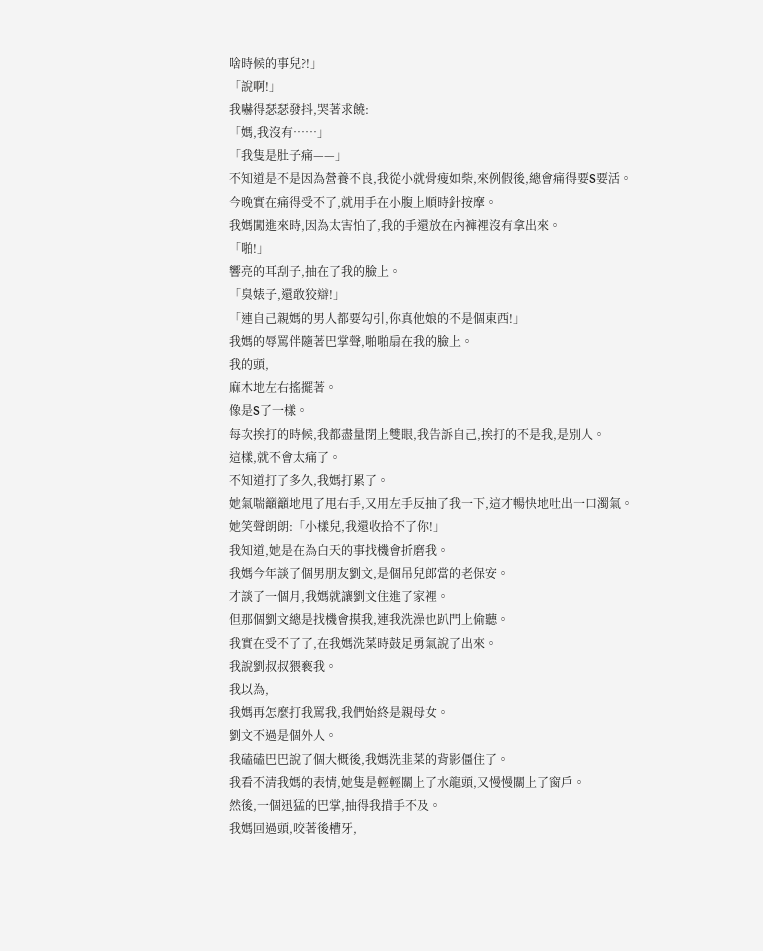啥時候的事兒?!」
「說啊!」
我嚇得瑟瑟發抖,哭著求饒:
「媽,我沒有……」
「我隻是肚子痛——」
不知道是不是因為營養不良,我從小就骨瘦如柴,來例假後,總會痛得要S要活。
今晚實在痛得受不了,就用手在小腹上順時針按摩。
我媽闖進來時,因為太害怕了,我的手還放在內褲裡沒有拿出來。
「啪!」
響亮的耳刮子,抽在了我的臉上。
「臭婊子,還敢狡辯!」
「連自己親媽的男人都要勾引,你真他娘的不是個東西!」
我媽的辱罵伴隨著巴掌聲,啪啪扇在我的臉上。
我的頭,
麻木地左右搖擺著。
像是S了一樣。
每次挨打的時候,我都盡量閉上雙眼,我告訴自己,挨打的不是我,是別人。
這樣,就不會太痛了。
不知道打了多久,我媽打累了。
她氣喘籲籲地甩了甩右手,又用左手反抽了我一下,這才暢快地吐出一口濁氣。
她笑聲朗朗:「小樣兒,我還收拾不了你!」
我知道,她是在為白天的事找機會折磨我。
我媽今年談了個男朋友劉文,是個吊兒郎當的老保安。
才談了一個月,我媽就讓劉文住進了家裡。
但那個劉文總是找機會摸我,連我洗澡也趴門上偷聽。
我實在受不了了,在我媽洗菜時鼓足勇氣說了出來。
我說劉叔叔猥褻我。
我以為,
我媽再怎麼打我罵我,我們始終是親母女。
劉文不過是個外人。
我磕磕巴巴說了個大概後,我媽洗韭菜的背影僵住了。
我看不清我媽的表情,她隻是輕輕關上了水龍頭,又慢慢關上了窗戶。
然後,一個迅猛的巴掌,抽得我措手不及。
我媽回過頭,咬著後槽牙,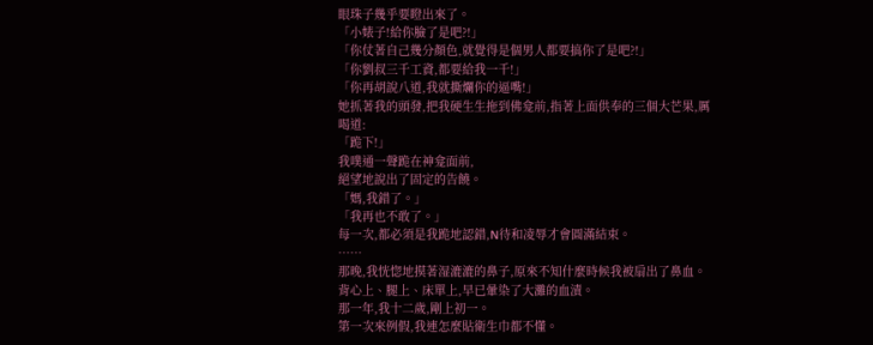眼珠子幾乎要瞪出來了。
「小婊子!給你臉了是吧?!」
「你仗著自己幾分顏色,就覺得是個男人都要搞你了是吧?!」
「你劉叔三千工資,都要給我一千!」
「你再胡說八道,我就撕爛你的逼嘴!」
她抓著我的頭發,把我硬生生拖到佛龛前,指著上面供奉的三個大芒果,厲喝道:
「跪下!」
我噗通一聲跪在神龛面前,
絕望地說出了固定的告饒。
「媽,我錯了。」
「我再也不敢了。」
每一次,都必須是我跪地認錯,N待和凌辱才會圓滿結束。
……
那晚,我恍惚地摸著湿漉漉的鼻子,原來不知什麼時候我被扇出了鼻血。
背心上、腿上、床單上,早已暈染了大灘的血漬。
那一年,我十二歲,剛上初一。
第一次來例假,我連怎麼貼衛生巾都不懂。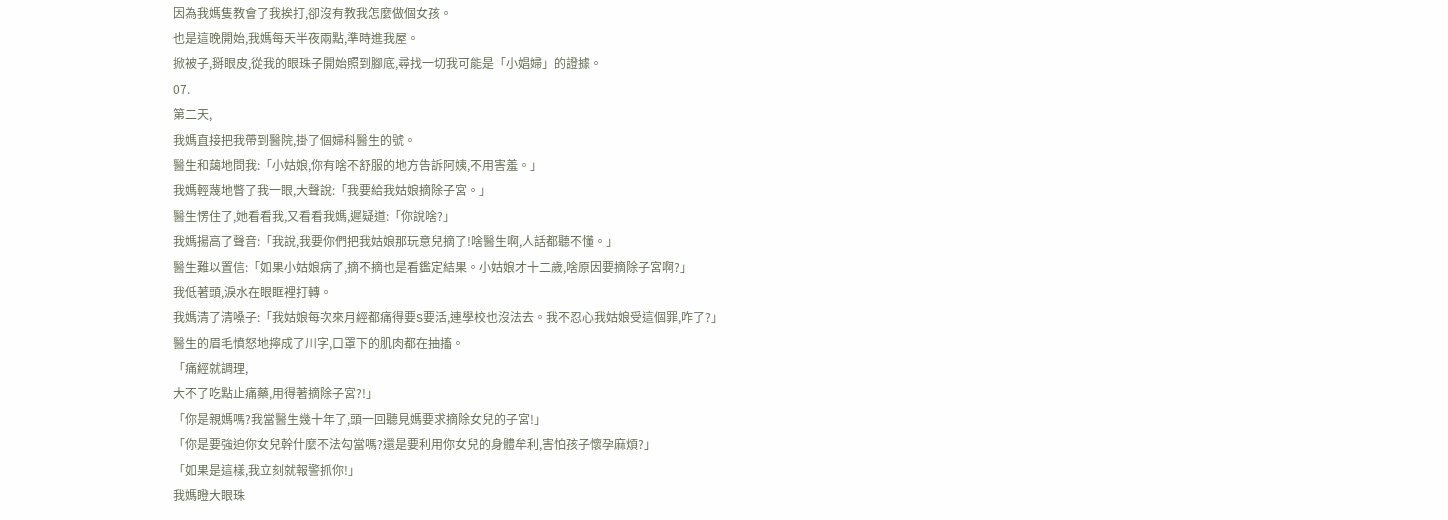因為我媽隻教會了我挨打,卻沒有教我怎麼做個女孩。
也是這晚開始,我媽每天半夜兩點,準時進我屋。
掀被子,掰眼皮,從我的眼珠子開始照到腳底,尋找一切我可能是「小娼婦」的證據。
07.
第二天,
我媽直接把我帶到醫院,掛了個婦科醫生的號。
醫生和藹地問我:「小姑娘,你有啥不舒服的地方告訴阿姨,不用害羞。」
我媽輕蔑地瞥了我一眼,大聲說:「我要給我姑娘摘除子宮。」
醫生愣住了,她看看我,又看看我媽,遲疑道:「你說啥?」
我媽揚高了聲音:「我說,我要你們把我姑娘那玩意兒摘了!啥醫生啊,人話都聽不懂。」
醫生難以置信:「如果小姑娘病了,摘不摘也是看鑑定結果。小姑娘才十二歲,啥原因要摘除子宮啊?」
我低著頭,淚水在眼眶裡打轉。
我媽清了清嗓子:「我姑娘每次來月經都痛得要S要活,連學校也沒法去。我不忍心我姑娘受這個罪,咋了?」
醫生的眉毛憤怒地擰成了川字,口罩下的肌肉都在抽搐。
「痛經就調理,
大不了吃點止痛藥,用得著摘除子宮?!」
「你是親媽嗎?我當醫生幾十年了,頭一回聽見媽要求摘除女兒的子宮!」
「你是要強迫你女兒幹什麼不法勾當嗎?還是要利用你女兒的身體牟利,害怕孩子懷孕麻煩?」
「如果是這樣,我立刻就報警抓你!」
我媽瞪大眼珠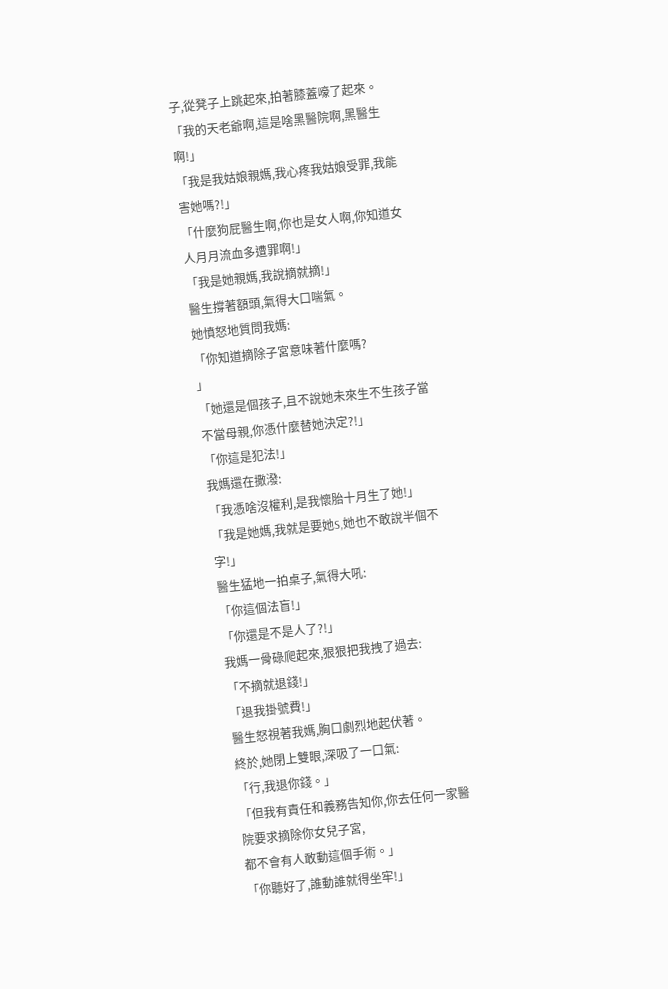子,從凳子上跳起來,拍著膝蓋嚎了起來。
「我的天老爺啊,這是啥黑醫院啊,黑醫生啊!」
「我是我姑娘親媽,我心疼我姑娘受罪,我能害她嗎?!」
「什麼狗屁醫生啊,你也是女人啊,你知道女人月月流血多遭罪啊!」
「我是她親媽,我說摘就摘!」
醫生撐著額頭,氣得大口喘氣。
她憤怒地質問我媽:
「你知道摘除子宮意味著什麼嗎?
」
「她還是個孩子,且不說她未來生不生孩子當不當母親,你憑什麼替她決定?!」
「你這是犯法!」
我媽還在撒潑:
「我憑啥沒權利,是我懷胎十月生了她!」
「我是她媽,我就是要她S,她也不敢說半個不字!」
醫生猛地一拍桌子,氣得大吼:
「你這個法盲!」
「你還是不是人了?!」
我媽一骨碌爬起來,狠狠把我拽了過去:
「不摘就退錢!」
「退我掛號費!」
醫生怒視著我媽,胸口劇烈地起伏著。
終於,她閉上雙眼,深吸了一口氣:
「行,我退你錢。」
「但我有責任和義務告知你,你去任何一家醫院要求摘除你女兒子宮,
都不會有人敢動這個手術。」
「你聽好了,誰動誰就得坐牢!」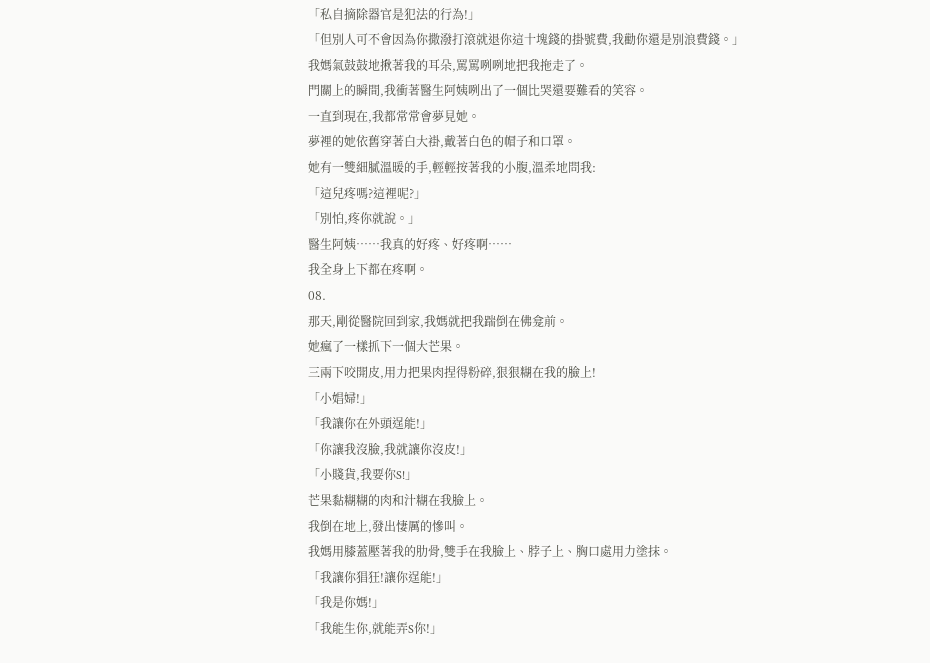「私自摘除器官是犯法的行為!」
「但別人可不會因為你撒潑打滾就退你這十塊錢的掛號費,我勸你還是別浪費錢。」
我媽氣鼓鼓地揪著我的耳朵,罵罵咧咧地把我拖走了。
門關上的瞬間,我衝著醫生阿姨咧出了一個比哭還要難看的笑容。
一直到現在,我都常常會夢見她。
夢裡的她依舊穿著白大褂,戴著白色的帽子和口罩。
她有一雙細膩溫暖的手,輕輕按著我的小腹,溫柔地問我:
「這兒疼嗎?這裡呢?」
「別怕,疼你就說。」
醫生阿姨……我真的好疼、好疼啊……
我全身上下都在疼啊。
08.
那天,剛從醫院回到家,我媽就把我踹倒在佛龛前。
她瘋了一樣抓下一個大芒果。
三兩下咬開皮,用力把果肉捏得粉碎,狠狠糊在我的臉上!
「小娼婦!」
「我讓你在外頭逞能!」
「你讓我沒臉,我就讓你沒皮!」
「小賤貨,我要你S!」
芒果黏糊糊的肉和汁糊在我臉上。
我倒在地上,發出悽厲的慘叫。
我媽用膝蓋壓著我的肋骨,雙手在我臉上、脖子上、胸口處用力塗抹。
「我讓你猖狂!讓你逞能!」
「我是你媽!」
「我能生你,就能弄S你!」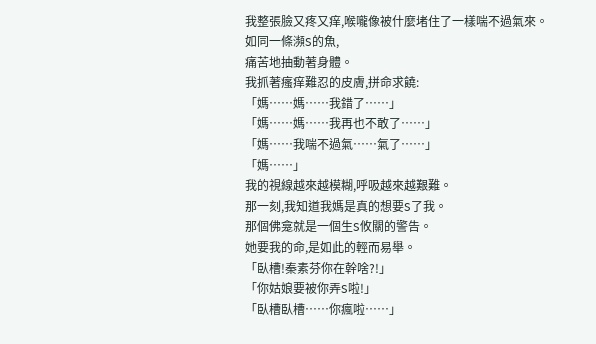我整張臉又疼又痒,喉嚨像被什麼堵住了一樣喘不過氣來。
如同一條瀕S的魚,
痛苦地抽動著身體。
我抓著瘙痒難忍的皮膚,拼命求饒:
「媽……媽……我錯了……」
「媽……媽……我再也不敢了……」
「媽……我喘不過氣……氣了……」
「媽……」
我的視線越來越模糊,呼吸越來越艱難。
那一刻,我知道我媽是真的想要S了我。
那個佛龛就是一個生S攸關的警告。
她要我的命,是如此的輕而易舉。
「臥槽!秦素芬你在幹啥?!」
「你姑娘要被你弄S啦!」
「臥槽臥槽……你瘋啦……」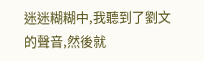迷迷糊糊中,我聽到了劉文的聲音,然後就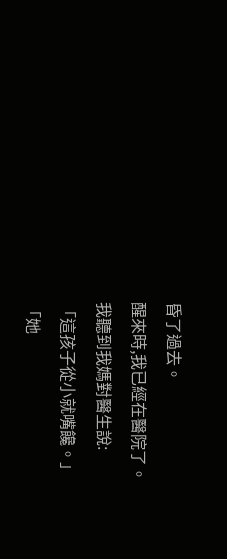昏了過去。
醒來時,我已經在醫院了。
我聽到我媽對醫生說:
「這孩子從小就嘴饞。」
「她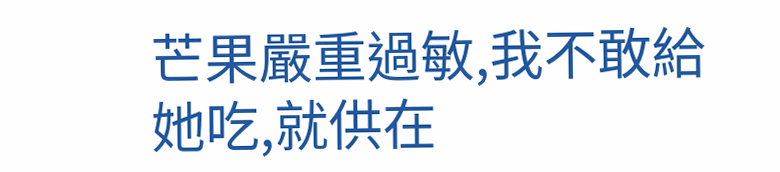芒果嚴重過敏,我不敢給她吃,就供在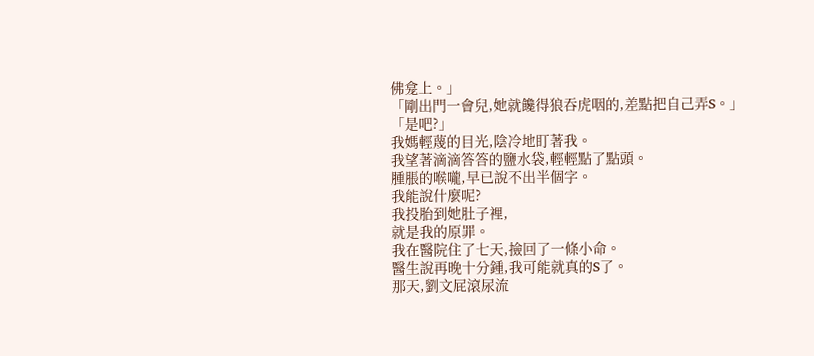佛龛上。」
「剛出門一會兒,她就饞得狼吞虎咽的,差點把自己弄S。」
「是吧?」
我媽輕蔑的目光,陰冷地盯著我。
我望著滴滴答答的鹽水袋,輕輕點了點頭。
腫脹的喉嚨,早已說不出半個字。
我能說什麼呢?
我投胎到她肚子裡,
就是我的原罪。
我在醫院住了七天,撿回了一條小命。
醫生說再晚十分鍾,我可能就真的S了。
那天,劉文屁滾尿流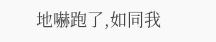地嚇跑了,如同我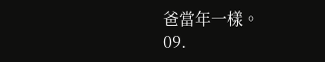爸當年一樣。
09.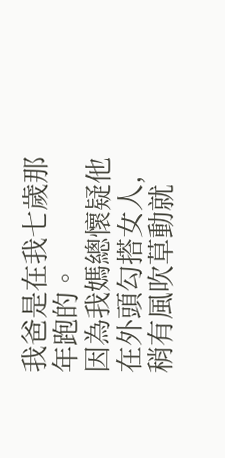我爸是在我七歲那年跑的。
因為我媽總懷疑他在外頭勾搭女人,稍有風吹草動就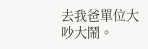去我爸單位大吵大鬧。